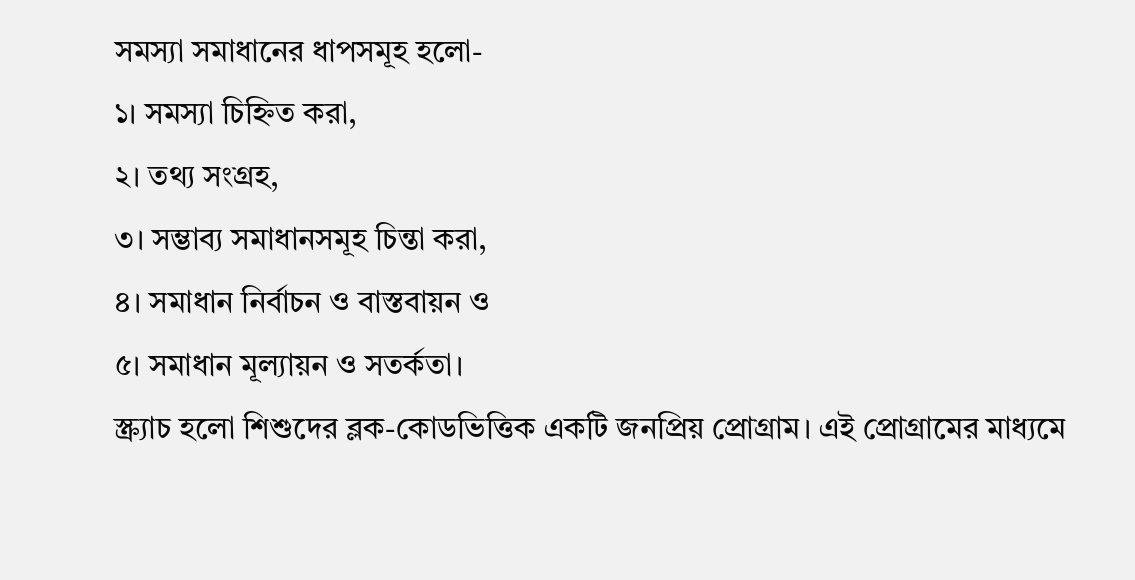সমস্যা সমাধানের ধাপসমূহ হলো-
১। সমস্যা চিহ্নিত করা,
২। তথ্য সংগ্রহ,
৩। সম্ভাব্য সমাধানসমূহ চিন্তা করা,
৪। সমাধান নির্বাচন ও বাস্তবায়ন ও
৫। সমাধান মূল্যায়ন ও সতর্কতা।
স্ক্র্যাচ হলো শিশুদের ব্লক-কোডভিত্তিক একটি জনপ্রিয় প্রোগ্রাম। এই প্রোগ্রামের মাধ্যমে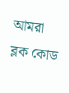আমরা ব্লক কোড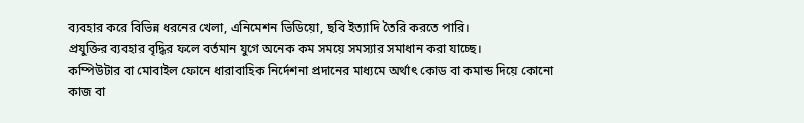ব্যবহার করে বিভিন্ন ধরনের খেলা, এনিমেশন ভিডিয়ো, ছবি ইত্যাদি তৈরি করতে পারি।
প্রযুক্তির ব্যবহার বৃদ্ধির ফলে বর্তমান যুগে অনেক কম সময়ে সমস্যার সমাধান করা যাচ্ছে।
কম্পিউটার বা মোবাইল ফোনে ধারাবাহিক নির্দেশনা প্রদানের মাধ্যমে অর্থাৎ কোড বা কমান্ড দিয়ে কোনো কাজ বা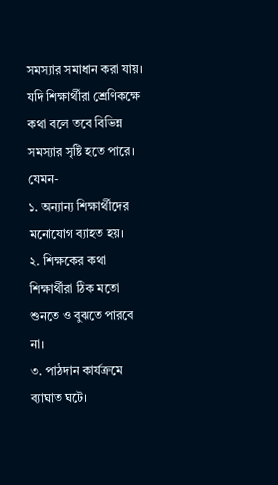সমস্যার সমাধান করা যায়।
যদি শিক্ষার্থীরা শ্রেণিকক্ষে কথা বলে তবে বিভিন্ন সমস্যার সৃষ্টি হতে পারে। যেমন-
১. অন্যান্য শিক্ষার্থীদের মনোযোগ ব্যাহত হয়।
২. শিক্ষকের কথা শিক্ষার্থীরা ঠিক মতো শুনতে ও বুঝতে পারবে না।
৩. পাঠদান কার্যক্রমে ব্যাঘাত ঘটে।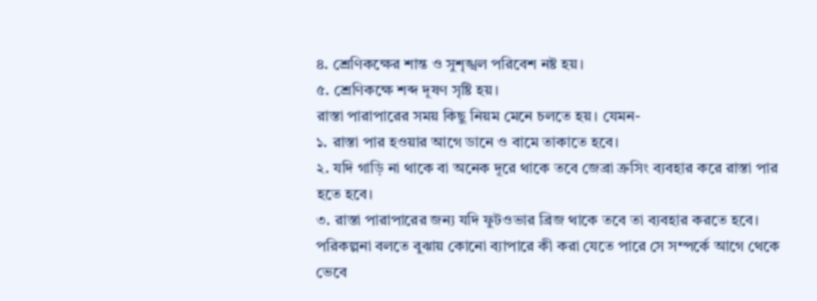৪. শ্রেণিকক্ষের শান্ত ও সুশৃঙ্খল পরিবেশ নষ্ট হয়।
৫. শ্রেণিকক্ষে শব্দ দূষণ সৃষ্টি হয়।
রাস্তা পারাপারের সময় কিছু নিয়ম মেনে চলতে হয়। যেমন-
১. রাস্তা পার হওয়ার আগে ডানে ও বামে তাকাতে হবে।
২. যদি গাড়ি না থাকে বা অনেক দূরে থাকে তবে জেব্রা ক্রসিং ব্যবহার করে রাস্তা পার হতে হবে।
৩. রাস্তা পারাপারের জন্য যদি ফুটওভার ব্রিজ থাকে তবে তা ব্যবহার করতে হবে।
পরিকল্পনা বলতে বুঝায় কোনো ব্যাপারে কী করা যেতে পারে সে সম্পর্কে আগে থেকে ভেবে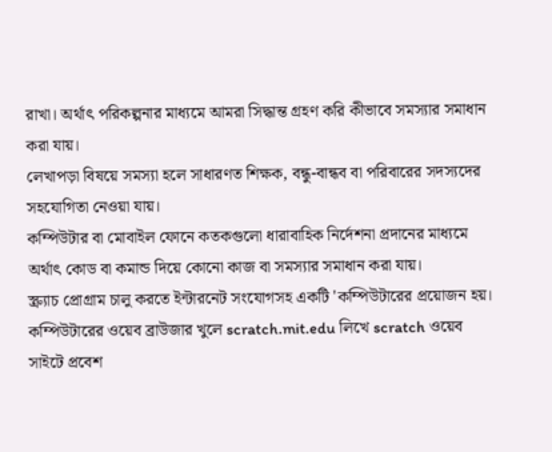রাখা। অর্থাৎ পরিকল্পনার মাধ্যমে আমরা সিদ্ধান্ত গ্রহণ করি কীভাবে সমস্যার সমাধান করা যায়।
লেখাপড়া বিষয়ে সমস্যা হলে সাধারণত শিক্ষক, বন্ধু-বান্ধব বা পরিবারের সদস্যদের সহযোগিতা নেওয়া যায়।
কম্পিউটার বা মোবাইল ফোনে কতকগুলো ধারাবাহিক নির্দেশনা প্রদানের মাধ্যমে অর্থাৎ কোড বা কমান্ড দিয়ে কোনো কাজ বা সমস্যার সমাধান করা যায়।
স্ক্র্যাচ প্রোগ্রাম চালু করতে ইন্টারনেট সংযোগসহ একটি 'কম্পিউটারের প্রয়োজন হয়। কম্পিউটারের ওয়েব ব্রাউজার খুলে scratch.mit.edu লিখে scratch ওয়েব সাইটে প্রবেশ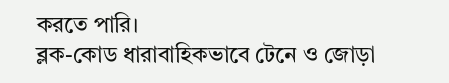করতে পারি।
ব্লক-কোড ধারাবাহিকভাবে টেনে ও জোড়া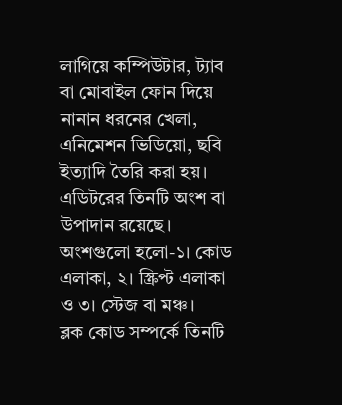লাগিয়ে কম্পিউটার, ট্যাব বা মোবাইল ফোন দিয়ে নানান ধরনের খেলা, এনিমেশন ভিডিয়ো, ছবি ইত্যাদি তৈরি করা হয়।
এডিটরের তিনটি অংশ বা উপাদান রয়েছে। অংশগুলো হলো-১। কোড এলাকা, ২। স্ক্রিপ্ট এলাকা ও ৩। স্টেজ বা মঞ্চ।
ব্লক কোড সম্পর্কে তিনটি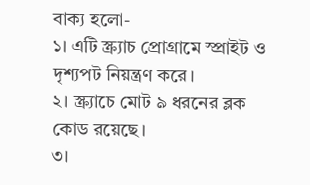বাক্য হলো-
১। এটি স্ক্র্যাচ প্রোগ্রামে স্প্রাইট ও দৃশ্যপট নিয়ন্ত্রণ করে।
২। স্ক্র্যাচে মোট ৯ ধরনের ব্লক কোড রয়েছে।
৩।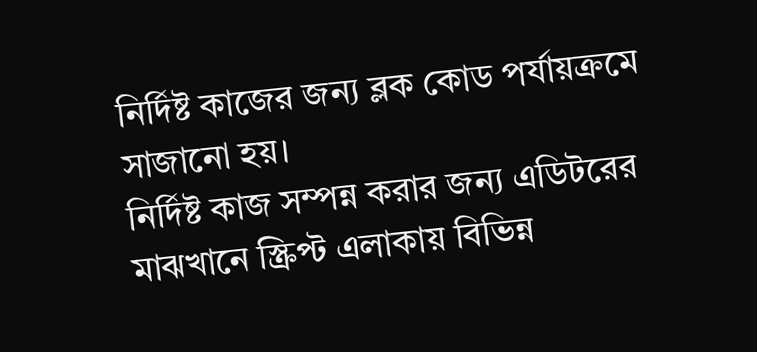নির্দিষ্ট কাজের জন্য ব্লক কোড পর্যায়ক্রমে সাজানো হয়।
নির্দিষ্ট কাজ সম্পন্ন করার জন্য এডিটরের মাঝখানে স্ক্রিপ্ট এলাকায় বিভিন্ন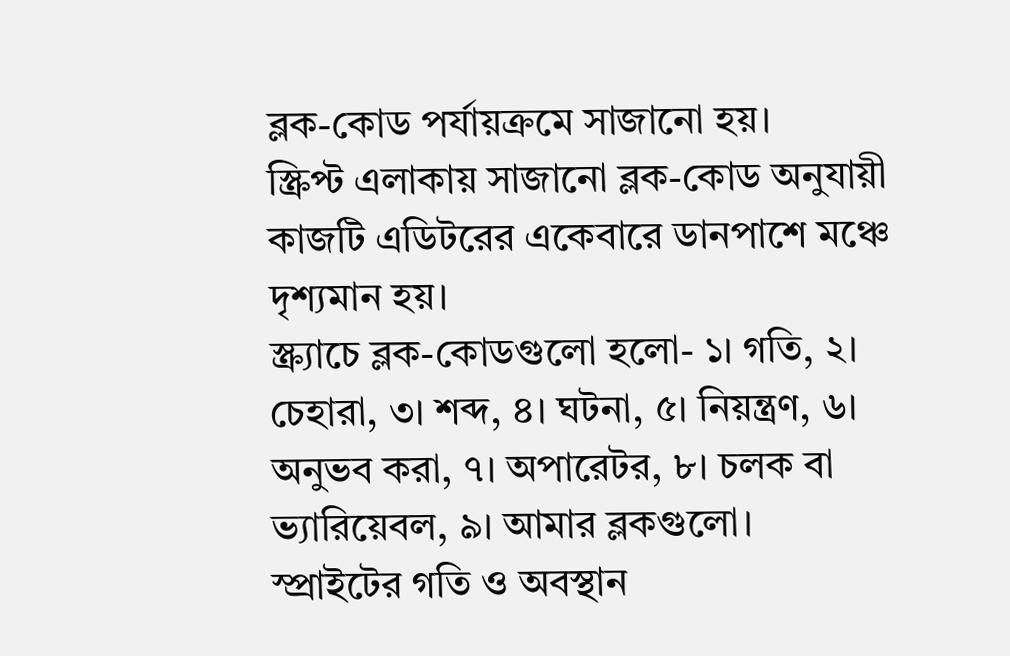ব্লক-কোড পর্যায়ক্রমে সাজানো হয়।
স্ক্রিপ্ট এলাকায় সাজানো ব্লক-কোড অনুযায়ী কাজটি এডিটরের একেবারে ডানপাশে মঞ্চে দৃশ্যমান হয়।
স্ক্র্যাচে ব্লক-কোডগুলো হলো- ১। গতি, ২। চেহারা, ৩। শব্দ, ৪। ঘটনা, ৫। নিয়ন্ত্রণ, ৬। অনুভব করা, ৭। অপারেটর, ৮। চলক বা ভ্যারিয়েবল, ৯। আমার ব্লকগুলো।
স্প্রাইটের গতি ও অবস্থান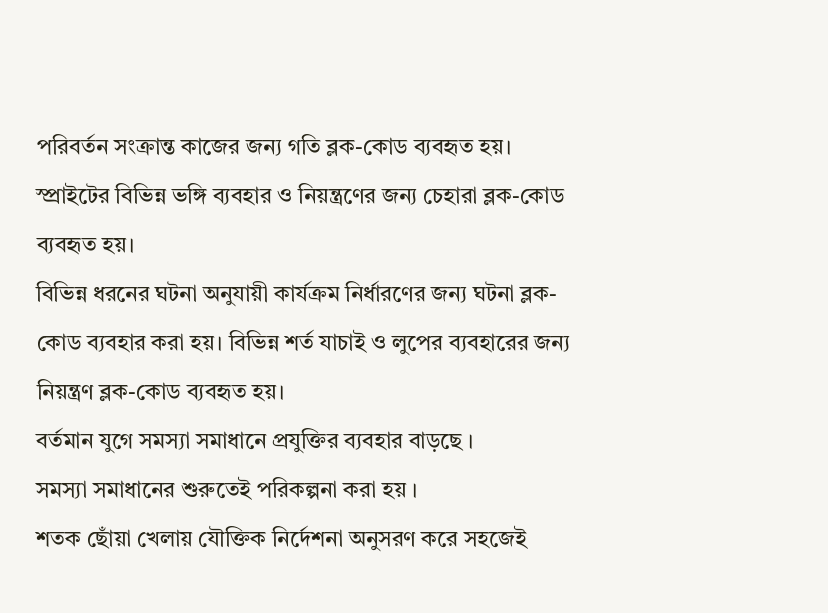পরিবর্তন সংক্রান্ত কাজের জন্য গতি ব্লক-কোড ব্যবহৃত হয়। স্প্রাইটের বিভিন্ন ভঙ্গি ব্যবহার ও নিয়ন্ত্রণের জন্য চেহারা ব্লক-কোড ব্যবহৃত হয়।
বিভিন্ন ধরনের ঘটনা অনুযায়ী কার্যক্রম নির্ধারণের জন্য ঘটনা ব্লক-কোড ব্যবহার করা হয়। বিভিন্ন শর্ত যাচাই ও লুপের ব্যবহারের জন্য নিয়ন্ত্রণ ব্লক-কোড ব্যবহৃত হয়।
বর্তমান যুগে সমস্যা সমাধানে প্রযুক্তির ব্যবহার বাড়ছে ।
সমস্যা সমাধানের শুরুতেই পরিকল্পনা করা হয় ।
শতক ছোঁয়া খেলায় যৌক্তিক নির্দেশনা অনুসরণ করে সহজেই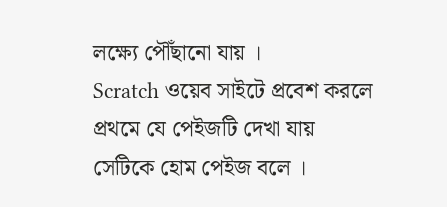লক্ষ্যে পৌঁছানো যায় ।
Scratch ওয়েব সাইটে প্রবেশ করলে প্রথমে যে পেইজটি দেখা যায় সেটিকে হোম পেইজ বলে ।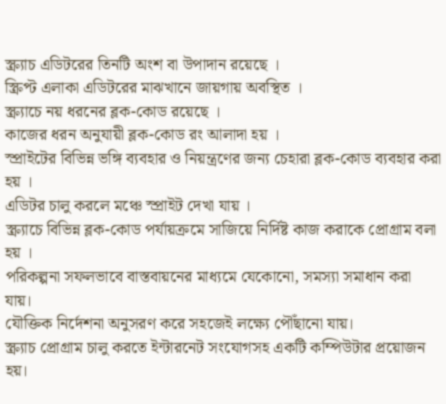স্ক্র্যাচ এডিটরের তিনটি অংশ বা উপাদান রয়েছে ।
স্ক্রিপ্ট এলাকা এডিটরের মাঝখানে জায়গায় অবস্থিত ।
স্ক্র্যাচে নয় ধরনের ব্লক-কোড রয়েছে ।
কাজের ধরন অনুযায়ী ব্লক-কোড রং আলাদা হয় ।
স্প্রাইটের বিভিন্ন ভঙ্গি ব্যবহার ও নিয়ন্ত্রণের জন্য চেহারা ব্লক-কোড ব্যবহার করা হয় ।
এডিটর চালু করলে মঞ্চে স্প্রাইট দেখা যায় ।
স্ক্র্যাচে বিভিন্ন ব্লক-কোড পর্যায়ক্রমে সাজিয়ে নির্দিষ্ট কাজ করাকে প্রোগ্রাম বলা হয় ।
পরিকল্পনা সফলভাবে বাস্তবায়নের মাধ্যমে যেকোনো, সমস্যা সমাধান করা যায়।
যৌক্তিক নির্দেশনা অনুসরণ করে সহজেই লক্ষ্যে পৌঁছানো যায়।
স্ক্র্যাচ প্রোগ্রাম চালু করতে ইন্টারনেট সংযোগসহ একটি কম্পিউটার প্রয়োজন হয়।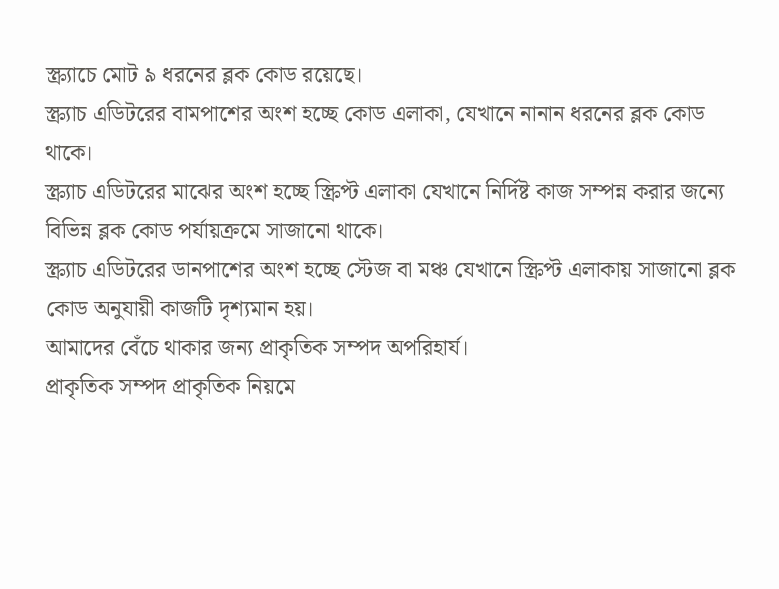স্ক্র্যাচে মোট ৯ ধরনের ব্লক কোড রয়েছে।
স্ক্র্যাচ এডিটরের বামপাশের অংশ হচ্ছে কোড এলাকা, যেখানে নানান ধরনের ব্লক কোড থাকে।
স্ক্র্যাচ এডিটরের মাঝের অংশ হচ্ছে স্ক্রিপ্ট এলাকা যেখানে নির্দিষ্ট কাজ সম্পন্ন করার জন্যে বিভিন্ন ব্লক কোড পর্যায়ক্রমে সাজানো থাকে।
স্ক্র্যাচ এডিটরের ডানপাশের অংশ হচ্ছে স্টেজ বা মঞ্চ যেখানে স্ক্রিপ্ট এলাকায় সাজানো ব্লক কোড অনুযায়ী কাজটি দৃশ্যমান হয়।
আমাদের বেঁচে থাকার জন্য প্রাকৃতিক সম্পদ অপরিহার্য।
প্রাকৃতিক সম্পদ প্রাকৃতিক নিয়মে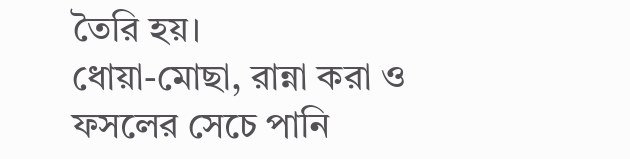তৈরি হয়।
ধোয়া-মোছা, রান্না করা ও ফসলের সেচে পানি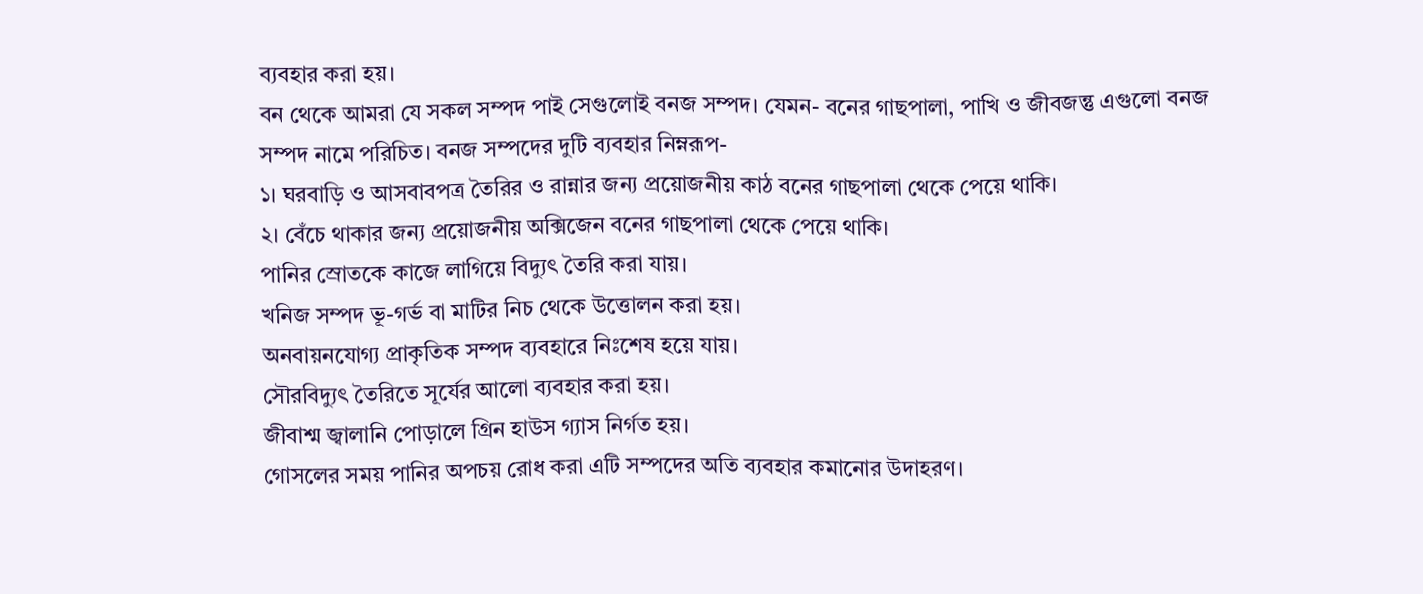ব্যবহার করা হয়।
বন থেকে আমরা যে সকল সম্পদ পাই সেগুলোই বনজ সম্পদ। যেমন- বনের গাছপালা, পাখি ও জীবজন্তু এগুলো বনজ সম্পদ নামে পরিচিত। বনজ সম্পদের দুটি ব্যবহার নিম্নরূপ-
১। ঘরবাড়ি ও আসবাবপত্র তৈরির ও রান্নার জন্য প্রয়োজনীয় কাঠ বনের গাছপালা থেকে পেয়ে থাকি।
২। বেঁচে থাকার জন্য প্রয়োজনীয় অক্সিজেন বনের গাছপালা থেকে পেয়ে থাকি।
পানির স্রোতকে কাজে লাগিয়ে বিদ্যুৎ তৈরি করা যায়।
খনিজ সম্পদ ভূ-গর্ভ বা মাটির নিচ থেকে উত্তোলন করা হয়।
অনবায়নযোগ্য প্রাকৃতিক সম্পদ ব্যবহারে নিঃশেষ হয়ে যায়।
সৌরবিদ্যুৎ তৈরিতে সূর্যের আলো ব্যবহার করা হয়।
জীবাশ্ম জ্বালানি পোড়ালে গ্রিন হাউস গ্যাস নির্গত হয়।
গোসলের সময় পানির অপচয় রোধ করা এটি সম্পদের অতি ব্যবহার কমানোর উদাহরণ।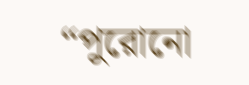“পুরোনো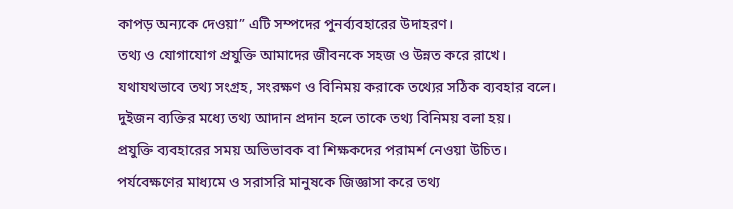কাপড় অন্যকে দেওয়া” এটি সম্পদের পুনর্ব্যবহারের উদাহরণ।
তথ্য ও যোগাযোগ প্রযুক্তি আমাদের জীবনকে সহজ ও উন্নত করে রাখে।
যথাযথভাবে তথ্য সংগ্রহ, সংরক্ষণ ও বিনিময় করাকে তথ্যের সঠিক ব্যবহার বলে।
দুইজন ব্যক্তির মধ্যে তথ্য আদান প্রদান হলে তাকে তথ্য বিনিময় বলা হয়।
প্রযুক্তি ব্যবহারের সময় অভিভাবক বা শিক্ষকদের পরামর্শ নেওয়া উচিত।
পর্যবেক্ষণের মাধ্যমে ও সরাসরি মানুষকে জিজ্ঞাসা করে তথ্য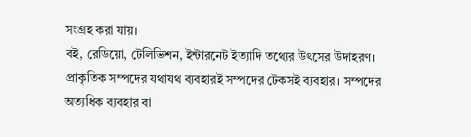সংগ্রহ করা যায়।
বই, রেডিয়ো, টেলিভিশন, ইন্টারনেট ইত্যাদি তথ্যের উৎসের উদাহরণ।
প্রাকৃতিক সম্পদের যথাযথ ব্যবহারই সম্পদের টেকসই ব্যবহার। সম্পদের অত্যধিক ব্যবহার বা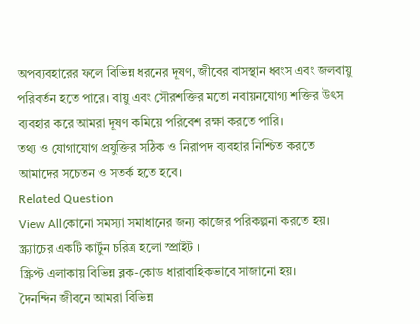অপব্যবহারের ফলে বিভিন্ন ধরনের দূষণ, জীবের বাসস্থান ধ্বংস এবং জলবায়ু পরিবর্তন হতে পারে। বায়ু এবং সৌরশক্তির মতো নবায়নযোগ্য শক্তির উৎস ব্যবহার করে আমরা দূষণ কমিয়ে পরিবেশ রক্ষা করতে পারি।
তথ্য ও যোগাযোগ প্রযুক্তির সঠিক ও নিরাপদ ব্যবহার নিশ্চিত করতে আমাদের সচেতন ও সতর্ক হতে হবে।
Related Question
View Allকোনো সমস্যা সমাধানের জন্য কাজের পরিকল্পনা করতে হয়।
স্ক্র্যাচের একটি কার্টুন চরিত্র হলো স্প্রাইট ।
স্ক্রিপ্ট এলাকায় বিভিন্ন ব্লক-কোড ধারাবাহিকভাবে সাজানো হয়।
দৈনন্দিন জীবনে আমরা বিভিন্ন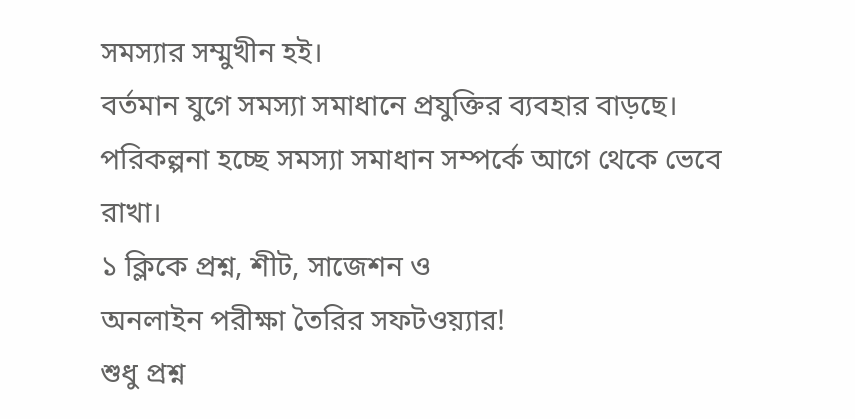সমস্যার সম্মুখীন হই।
বর্তমান যুগে সমস্যা সমাধানে প্রযুক্তির ব্যবহার বাড়ছে।
পরিকল্পনা হচ্ছে সমস্যা সমাধান সম্পর্কে আগে থেকে ভেবে রাখা।
১ ক্লিকে প্রশ্ন, শীট, সাজেশন ও
অনলাইন পরীক্ষা তৈরির সফটওয়্যার!
শুধু প্রশ্ন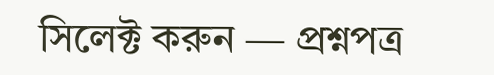সিলেক্ট করুন — প্রশ্নপত্র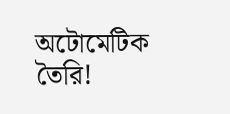অটোমেটিক তৈরি!